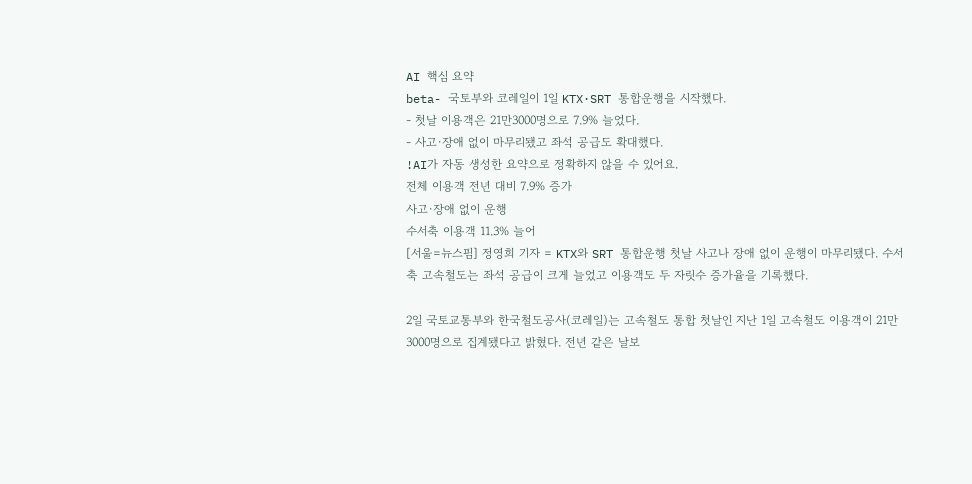AI 핵심 요약
beta- 국토부와 코레일이 1일 KTX·SRT 통합운행을 시작했다.
- 첫날 이용객은 21만3000명으로 7.9% 늘었다.
- 사고·장애 없이 마무리됐고 좌석 공급도 확대했다.
!AI가 자동 생성한 요약으로 정확하지 않을 수 있어요.
전체 이용객 전년 대비 7.9% 증가
사고·장애 없이 운행
수서축 이용객 11.3% 늘어
[서울=뉴스핌] 정영희 기자 = KTX와 SRT 통합운행 첫날 사고나 장애 없이 운행이 마무리됐다. 수서축 고속철도는 좌석 공급이 크게 늘었고 이용객도 두 자릿수 증가율을 기록했다.

2일 국토교통부와 한국철도공사(코레일)는 고속철도 통합 첫날인 지난 1일 고속철도 이용객이 21만3000명으로 집계됐다고 밝혔다. 전년 같은 날보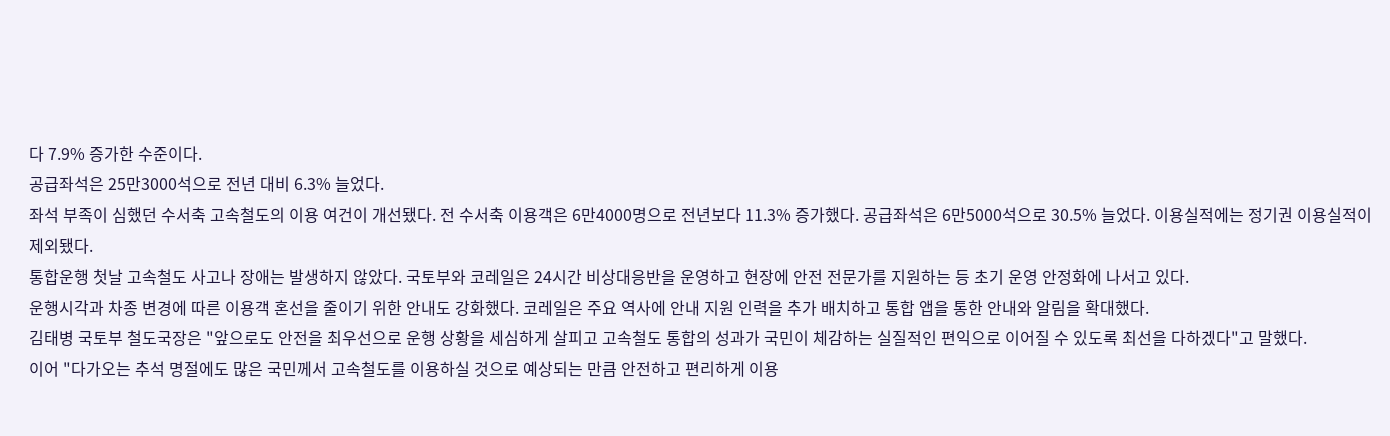다 7.9% 증가한 수준이다.
공급좌석은 25만3000석으로 전년 대비 6.3% 늘었다.
좌석 부족이 심했던 수서축 고속철도의 이용 여건이 개선됐다. 전 수서축 이용객은 6만4000명으로 전년보다 11.3% 증가했다. 공급좌석은 6만5000석으로 30.5% 늘었다. 이용실적에는 정기권 이용실적이 제외됐다.
통합운행 첫날 고속철도 사고나 장애는 발생하지 않았다. 국토부와 코레일은 24시간 비상대응반을 운영하고 현장에 안전 전문가를 지원하는 등 초기 운영 안정화에 나서고 있다.
운행시각과 차종 변경에 따른 이용객 혼선을 줄이기 위한 안내도 강화했다. 코레일은 주요 역사에 안내 지원 인력을 추가 배치하고 통합 앱을 통한 안내와 알림을 확대했다.
김태병 국토부 철도국장은 "앞으로도 안전을 최우선으로 운행 상황을 세심하게 살피고 고속철도 통합의 성과가 국민이 체감하는 실질적인 편익으로 이어질 수 있도록 최선을 다하겠다"고 말했다.
이어 "다가오는 추석 명절에도 많은 국민께서 고속철도를 이용하실 것으로 예상되는 만큼 안전하고 편리하게 이용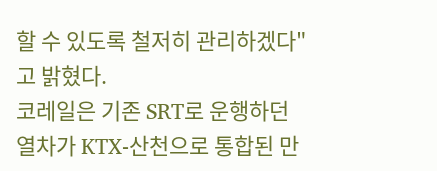할 수 있도록 철저히 관리하겠다"고 밝혔다.
코레일은 기존 SRT로 운행하던 열차가 KTX-산천으로 통합된 만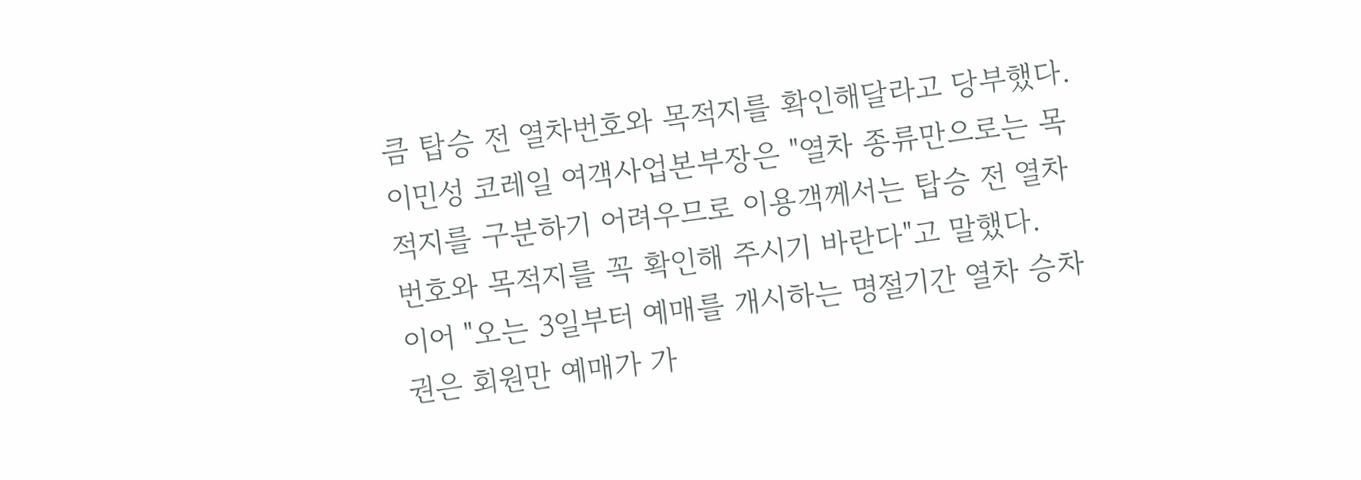큼 탑승 전 열차번호와 목적지를 확인해달라고 당부했다.
이민성 코레일 여객사업본부장은 "열차 종류만으로는 목적지를 구분하기 어려우므로 이용객께서는 탑승 전 열차번호와 목적지를 꼭 확인해 주시기 바란다"고 말했다.
이어 "오는 3일부터 예매를 개시하는 명절기간 열차 승차권은 회원만 예매가 가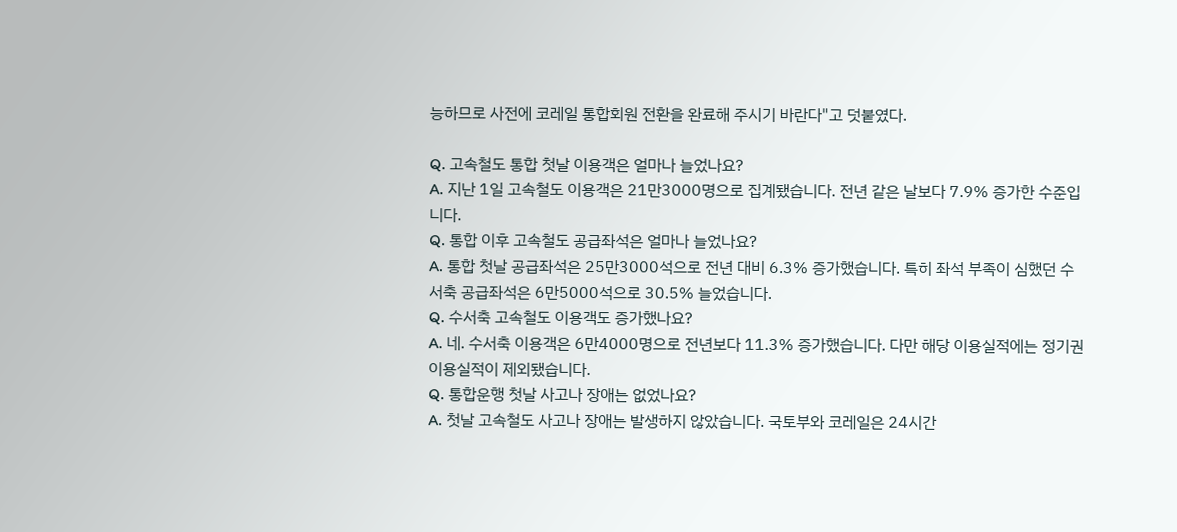능하므로 사전에 코레일 통합회원 전환을 완료해 주시기 바란다"고 덧붙였다.

Q. 고속철도 통합 첫날 이용객은 얼마나 늘었나요?
A. 지난 1일 고속철도 이용객은 21만3000명으로 집계됐습니다. 전년 같은 날보다 7.9% 증가한 수준입니다.
Q. 통합 이후 고속철도 공급좌석은 얼마나 늘었나요?
A. 통합 첫날 공급좌석은 25만3000석으로 전년 대비 6.3% 증가했습니다. 특히 좌석 부족이 심했던 수서축 공급좌석은 6만5000석으로 30.5% 늘었습니다.
Q. 수서축 고속철도 이용객도 증가했나요?
A. 네. 수서축 이용객은 6만4000명으로 전년보다 11.3% 증가했습니다. 다만 해당 이용실적에는 정기권 이용실적이 제외됐습니다.
Q. 통합운행 첫날 사고나 장애는 없었나요?
A. 첫날 고속철도 사고나 장애는 발생하지 않았습니다. 국토부와 코레일은 24시간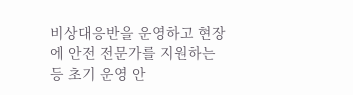비상대응반을 운영하고 현장에 안전 전문가를 지원하는 등 초기 운영 안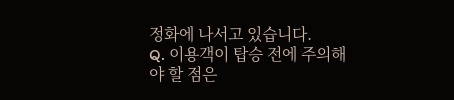정화에 나서고 있습니다.
Q. 이용객이 탑승 전에 주의해야 할 점은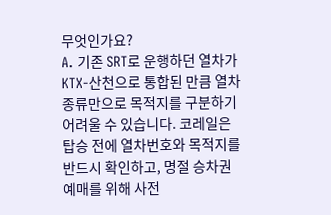무엇인가요?
A. 기존 SRT로 운행하던 열차가 KTX-산천으로 통합된 만큼 열차 종류만으로 목적지를 구분하기 어려울 수 있습니다. 코레일은 탑승 전에 열차번호와 목적지를 반드시 확인하고, 명절 승차권 예매를 위해 사전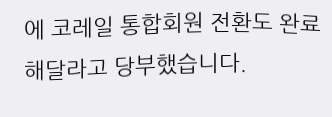에 코레일 통합회원 전환도 완료해달라고 당부했습니다.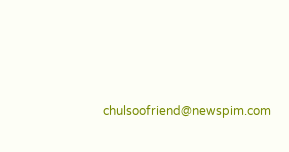chulsoofriend@newspim.com